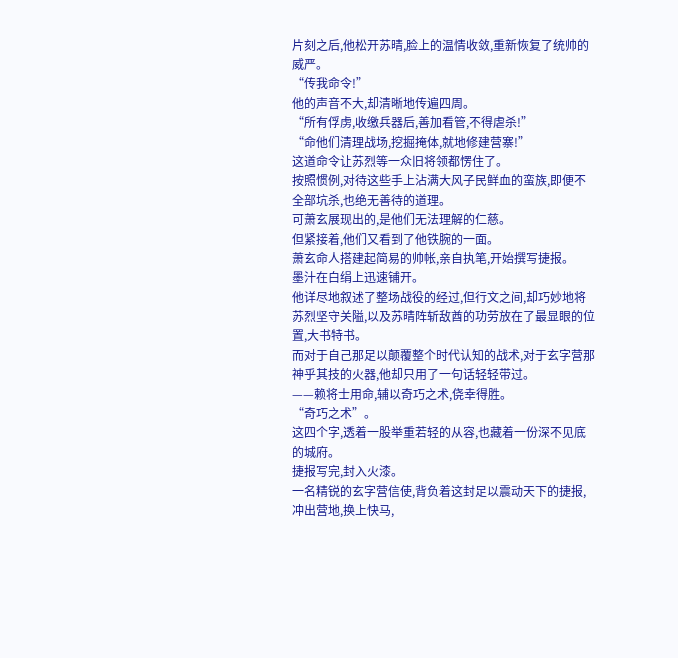片刻之后,他松开苏晴,脸上的温情收敛,重新恢复了统帅的威严。
“传我命令!”
他的声音不大,却清晰地传遍四周。
“所有俘虏,收缴兵器后,善加看管,不得虐杀!”
“命他们清理战场,挖掘掩体,就地修建营寨!”
这道命令让苏烈等一众旧将领都愣住了。
按照惯例,对待这些手上沾满大风子民鲜血的蛮族,即便不全部坑杀,也绝无善待的道理。
可萧玄展现出的,是他们无法理解的仁慈。
但紧接着,他们又看到了他铁腕的一面。
萧玄命人搭建起简易的帅帐,亲自执笔,开始撰写捷报。
墨汁在白绢上迅速铺开。
他详尽地叙述了整场战役的经过,但行文之间,却巧妙地将苏烈坚守关隘,以及苏晴阵斩敌酋的功劳放在了最显眼的位置,大书特书。
而对于自己那足以颠覆整个时代认知的战术,对于玄字营那神乎其技的火器,他却只用了一句话轻轻带过。
——赖将士用命,辅以奇巧之术,侥幸得胜。
“奇巧之术”。
这四个字,透着一股举重若轻的从容,也藏着一份深不见底的城府。
捷报写完,封入火漆。
一名精锐的玄字营信使,背负着这封足以震动天下的捷报,冲出营地,换上快马,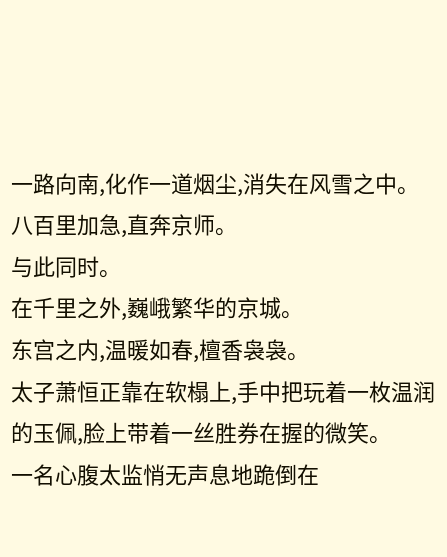一路向南,化作一道烟尘,消失在风雪之中。
八百里加急,直奔京师。
与此同时。
在千里之外,巍峨繁华的京城。
东宫之内,温暖如春,檀香袅袅。
太子萧恒正靠在软榻上,手中把玩着一枚温润的玉佩,脸上带着一丝胜券在握的微笑。
一名心腹太监悄无声息地跪倒在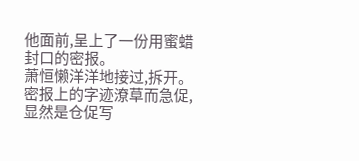他面前,呈上了一份用蜜蜡封口的密报。
萧恒懒洋洋地接过,拆开。
密报上的字迹潦草而急促,显然是仓促写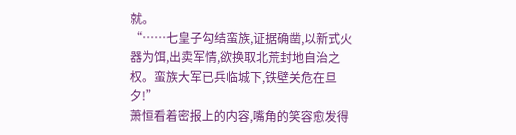就。
“……七皇子勾结蛮族,证据确凿,以新式火器为饵,出卖军情,欲换取北荒封地自治之权。蛮族大军已兵临城下,铁壁关危在旦夕!”
萧恒看着密报上的内容,嘴角的笑容愈发得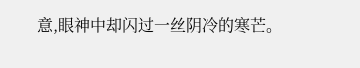意,眼神中却闪过一丝阴冷的寒芒。